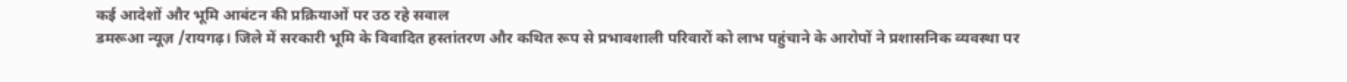कई आदेशों और भूमि आबंटन की प्रक्रियाओं पर उठ रहे सवाल
डमरूआ न्यूज़ /रायगढ़। जिले में सरकारी भूमि के विवादित हस्तांतरण और कथित रूप से प्रभावशाली परिवारों को लाभ पहुंचाने के आरोपों ने प्रशासनिक व्यवस्था पर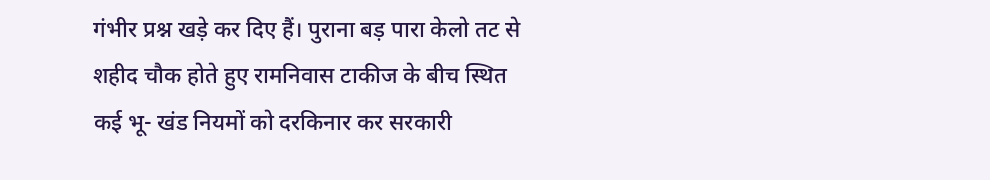गंभीर प्रश्न खड़े कर दिए हैं। पुराना बड़ पारा केलो तट से शहीद चौक होते हुए रामनिवास टाकीज के बीच स्थित कई भू- खंड नियमों को दरकिनार कर सरकारी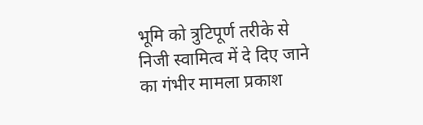भूमि को त्रुटिपूर्ण तरीके से निजी स्वामित्व में दे दिए जाने का गंभीर मामला प्रकाश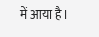में आया है।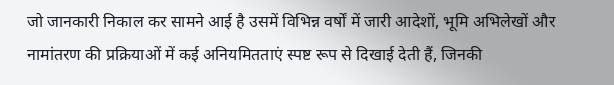जो जानकारी निकाल कर सामने आई है उसमें विभिन्न वर्षों में जारी आदेशों, भूमि अभिलेखों और नामांतरण की प्रक्रियाओं में कई अनियमितताएं स्पष्ट रूप से दिखाई देती हैं, जिनकी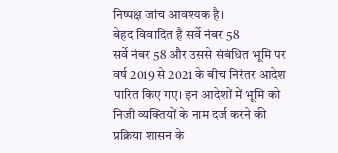निष्पक्ष जांच आवश्यक है।
बेहद विवादित है सर्वे नंबर 58
सर्वे नंबर 58 और उससे संबंधित भूमि पर वर्ष 2019 से 2021 के बीच निरंतर आदेश पारित किए गए। इन आदेशों में भूमि को निजी व्यक्तियों के नाम दर्ज करने की प्रक्रिया शासन के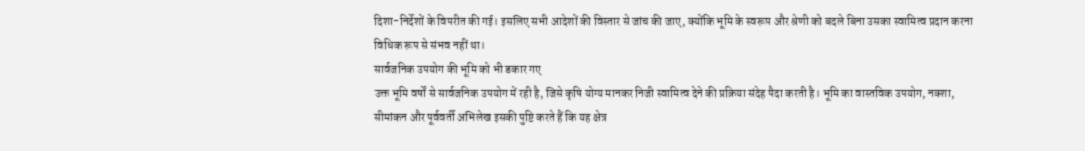दिशा-निर्देशों के विपरीत की गई। इसलिए सभी आदेशों की विस्तार से जांच की जाए, क्योंकि भूमि के स्वरूप और श्रेणी को बदले बिना उसका स्वामित्व प्रदान करना विधिक रूप से संभव नहीं था।
सार्वजनिक उपयोग की भूमि को भी डकार गए
उक्त भूमि वर्षों से सार्वजनिक उपयोग में रही है, जिसे कृषि योग्य मानकर निजी स्वामित्व देने की प्रक्रिया संदेह पैदा करती है। भूमि का वास्तविक उपयोग, नक्शा, सीमांकन और पूर्ववर्ती अभिलेख इसकी पुष्टि करते हैं कि यह क्षेत्र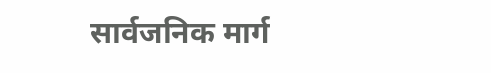सार्वजनिक मार्ग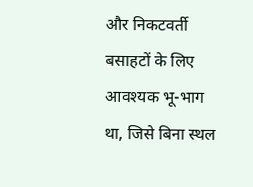और निकटवर्ती बसाहटों के लिए आवश्यक भू-भाग था, जिसे बिना स्थल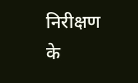निरीक्षण के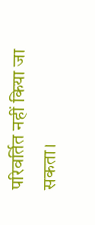परिवर्तित नहीं किया जा सकता।